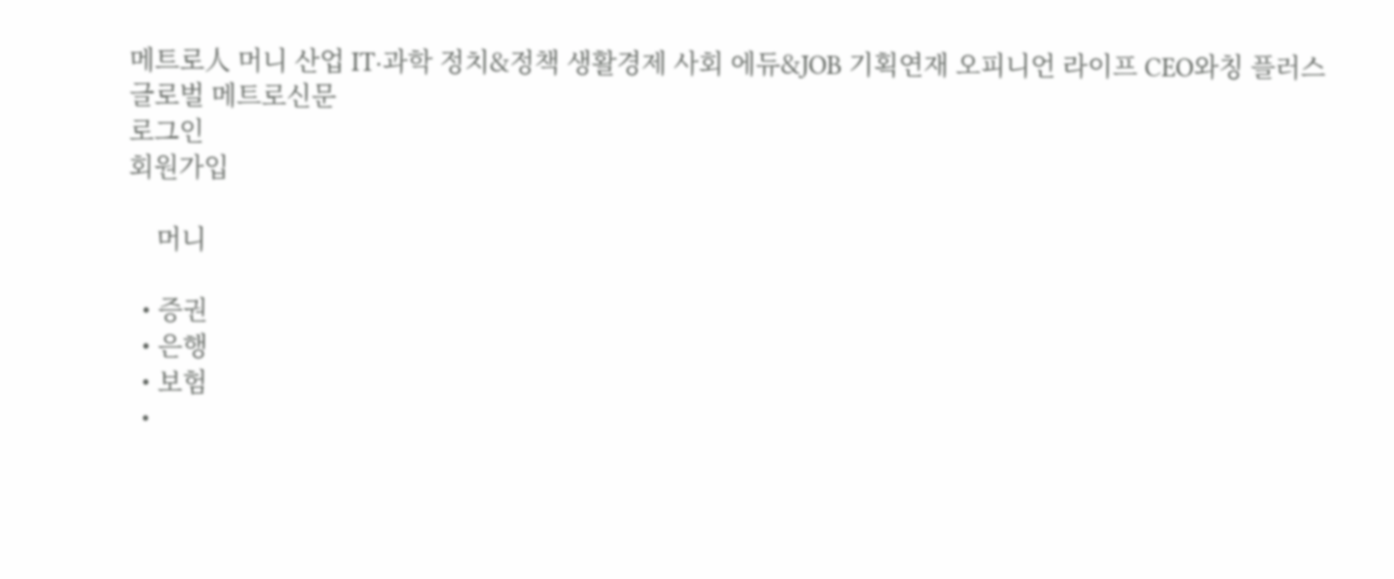메트로人 머니 산업 IT·과학 정치&정책 생활경제 사회 에듀&JOB 기획연재 오피니언 라이프 CEO와칭 플러스
글로벌 메트로신문
로그인
회원가입

    머니

  • 증권
  • 은행
  • 보험
  •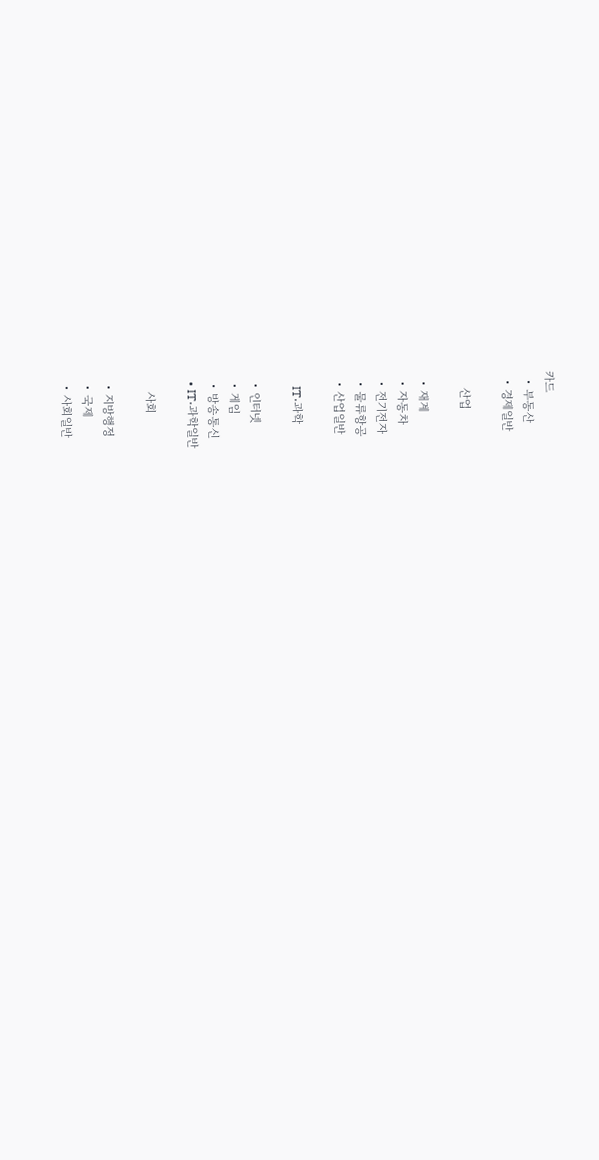카드
  • 부동산
  • 경제일반

    산업

  • 재계
  • 자동차
  • 전기전자
  • 물류항공
  • 산업일반

    IT·과학

  • 인터넷
  • 게임
  • 방송통신
  • IT·과학일반

    사회

  • 지방행정
  • 국제
  • 사회일반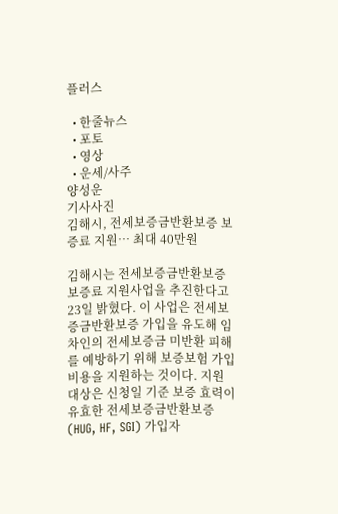플러스

  • 한줄뉴스
  • 포토
  • 영상
  • 운세/사주
양성운
기사사진
김해시, 전세보증금반환보증 보증료 지원… 최대 40만원

김해시는 전세보증금반환보증 보증료 지원사업을 추진한다고 23일 밝혔다. 이 사업은 전세보증금반환보증 가입을 유도해 임차인의 전세보증금 미반환 피해를 예방하기 위해 보증보험 가입비용을 지원하는 것이다. 지원 대상은 신청일 기준 보증 효력이 유효한 전세보증금반환보증(HUG, HF, SGI) 가입자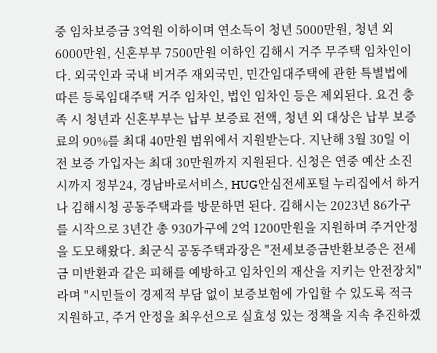중 임차보증금 3억원 이하이며 연소득이 청년 5000만원, 청년 외 6000만원, 신혼부부 7500만원 이하인 김해시 거주 무주택 임차인이다. 외국인과 국내 비거주 재외국민, 민간임대주택에 관한 특별법에 따른 등록임대주택 거주 임차인, 법인 임차인 등은 제외된다. 요건 충족 시 청년과 신혼부부는 납부 보증료 전액, 청년 외 대상은 납부 보증료의 90%를 최대 40만원 범위에서 지원받는다. 지난해 3월 30일 이전 보증 가입자는 최대 30만원까지 지원된다. 신청은 연중 예산 소진 시까지 정부24, 경남바로서비스, HUG안심전세포털 누리집에서 하거나 김해시청 공동주택과를 방문하면 된다. 김해시는 2023년 86가구를 시작으로 3년간 총 930가구에 2억 1200만원을 지원하며 주거안정을 도모해왔다. 최군식 공동주택과장은 "전세보증금반환보증은 전세금 미반환과 같은 피해를 예방하고 임차인의 재산을 지키는 안전장치"라며 "시민들이 경제적 부담 없이 보증보험에 가입할 수 있도록 적극 지원하고, 주거 안정을 최우선으로 실효성 있는 정책을 지속 추진하겠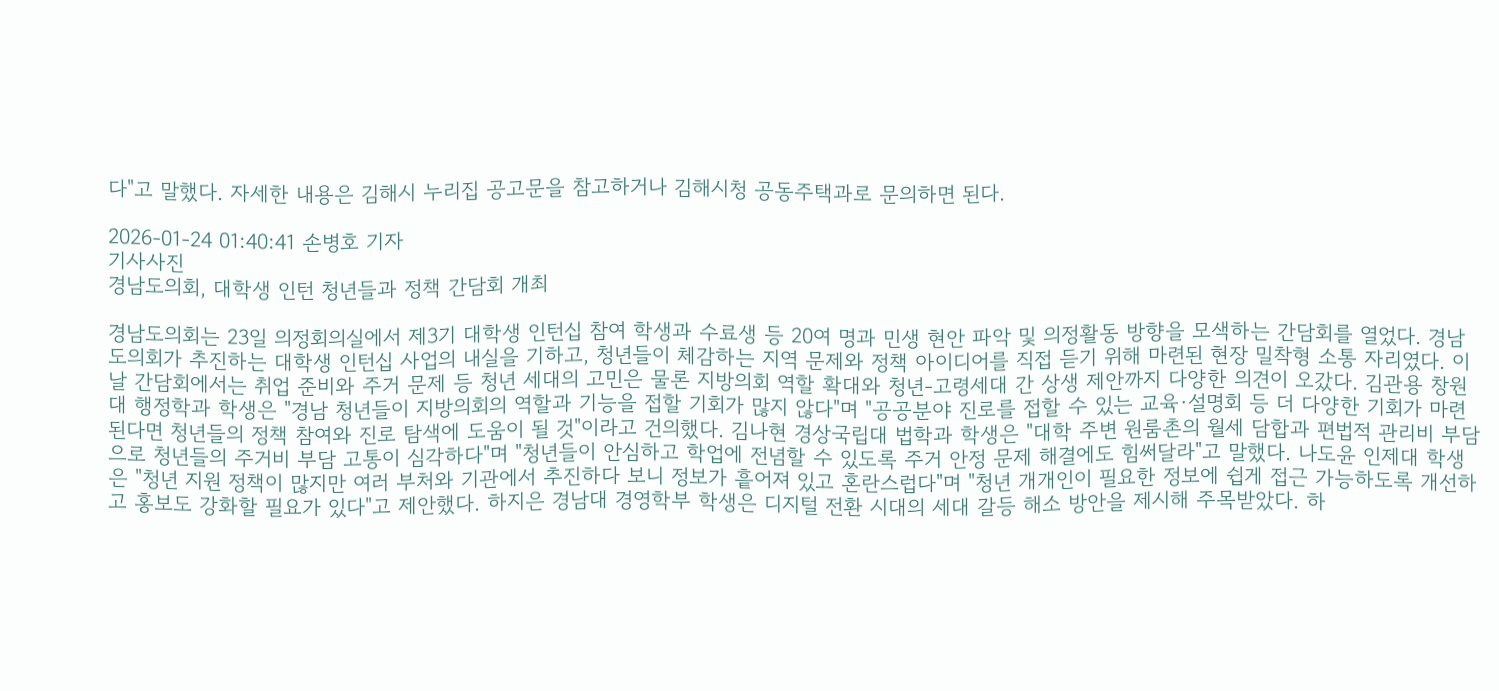다"고 말했다. 자세한 내용은 김해시 누리집 공고문을 참고하거나 김해시청 공동주택과로 문의하면 된다.

2026-01-24 01:40:41 손병호 기자
기사사진
경남도의회, 대학생 인턴 청년들과 정책 간담회 개최

경남도의회는 23일 의정회의실에서 제3기 대학생 인턴십 참여 학생과 수료생 등 20여 명과 민생 현안 파악 및 의정활동 방향을 모색하는 간담회를 열었다. 경남도의회가 추진하는 대학생 인턴십 사업의 내실을 기하고, 청년들이 체감하는 지역 문제와 정책 아이디어를 직접 듣기 위해 마련된 현장 밀착형 소통 자리였다. 이날 간담회에서는 취업 준비와 주거 문제 등 청년 세대의 고민은 물론 지방의회 역할 확대와 청년-고령세대 간 상생 제안까지 다양한 의견이 오갔다. 김관용 창원대 행정학과 학생은 "경남 청년들이 지방의회의 역할과 기능을 접할 기회가 많지 않다"며 "공공분야 진로를 접할 수 있는 교육·설명회 등 더 다양한 기회가 마련된다면 청년들의 정책 참여와 진로 탐색에 도움이 될 것"이라고 건의했다. 김나현 경상국립대 법학과 학생은 "대학 주변 원룸촌의 월세 담합과 편법적 관리비 부담으로 청년들의 주거비 부담 고통이 심각하다"며 "청년들이 안심하고 학업에 전념할 수 있도록 주거 안정 문제 해결에도 힘써달라"고 말했다. 나도윤 인제대 학생은 "청년 지원 정책이 많지만 여러 부처와 기관에서 추진하다 보니 정보가 흩어져 있고 혼란스럽다"며 "청년 개개인이 필요한 정보에 쉽게 접근 가능하도록 개선하고 홍보도 강화할 필요가 있다"고 제안했다. 하지은 경남대 경영학부 학생은 디지털 전환 시대의 세대 갈등 해소 방안을 제시해 주목받았다. 하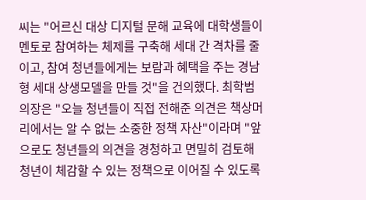씨는 "어르신 대상 디지털 문해 교육에 대학생들이 멘토로 참여하는 체제를 구축해 세대 간 격차를 줄이고, 참여 청년들에게는 보람과 혜택을 주는 경남형 세대 상생모델을 만들 것"을 건의했다. 최학범 의장은 "오늘 청년들이 직접 전해준 의견은 책상머리에서는 알 수 없는 소중한 정책 자산"이라며 "앞으로도 청년들의 의견을 경청하고 면밀히 검토해 청년이 체감할 수 있는 정책으로 이어질 수 있도록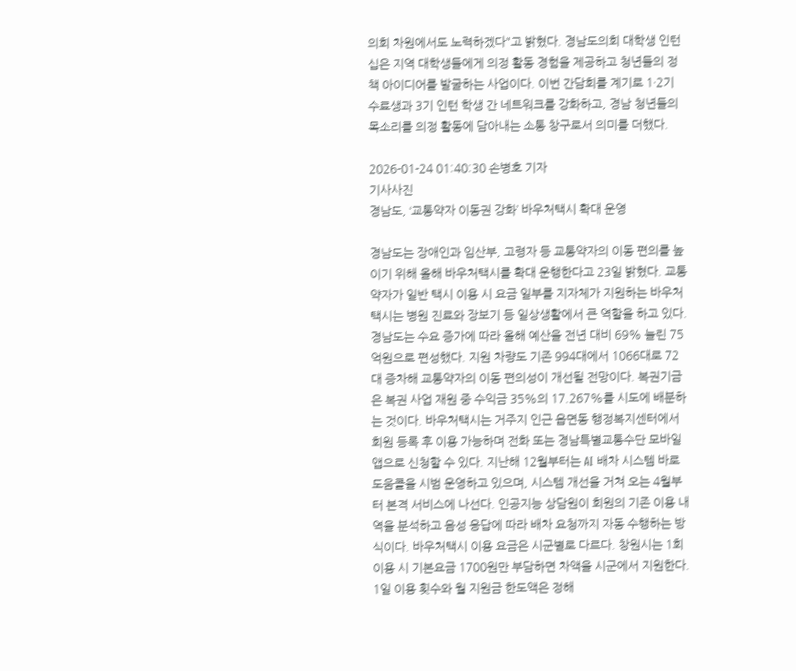의회 차원에서도 노력하겠다"고 밝혔다. 경남도의회 대학생 인턴십은 지역 대학생들에게 의정 활동 경험을 제공하고 청년들의 정책 아이디어를 발굴하는 사업이다. 이번 간담회를 계기로 1·2기 수료생과 3기 인턴 학생 간 네트워크를 강화하고, 경남 청년들의 목소리를 의정 활동에 담아내는 소통 창구로서 의미를 더했다.

2026-01-24 01:40:30 손병호 기자
기사사진
경남도, ‘교통약자 이동권 강화’ 바우처택시 확대 운영

경남도는 장애인과 임산부, 고령자 등 교통약자의 이동 편의를 높이기 위해 올해 바우처택시를 확대 운행한다고 23일 밝혔다. 교통약자가 일반 택시 이용 시 요금 일부를 지자체가 지원하는 바우처택시는 병원 진료와 장보기 등 일상생활에서 큰 역할을 하고 있다. 경남도는 수요 증가에 따라 올해 예산을 전년 대비 69% 늘린 75억원으로 편성했다. 지원 차량도 기존 994대에서 1066대로 72대 증차해 교통약자의 이동 편의성이 개선될 전망이다. 복권기금은 복권 사업 재원 중 수익금 35%의 17.267%를 시도에 배분하는 것이다. 바우처택시는 거주지 인근 읍면동 행정복지센터에서 회원 등록 후 이용 가능하며 전화 또는 경남특별교통수단 모바일 앱으로 신청할 수 있다. 지난해 12월부터는 AI 배차 시스템 바로도움콜을 시범 운영하고 있으며, 시스템 개선을 거쳐 오는 4월부터 본격 서비스에 나선다. 인공지능 상담원이 회원의 기존 이용 내역을 분석하고 음성 응답에 따라 배차 요청까지 자동 수행하는 방식이다. 바우처택시 이용 요금은 시군별로 다르다. 창원시는 1회 이용 시 기본요금 1700원만 부담하면 차액을 시군에서 지원한다. 1일 이용 횟수와 월 지원금 한도액은 정해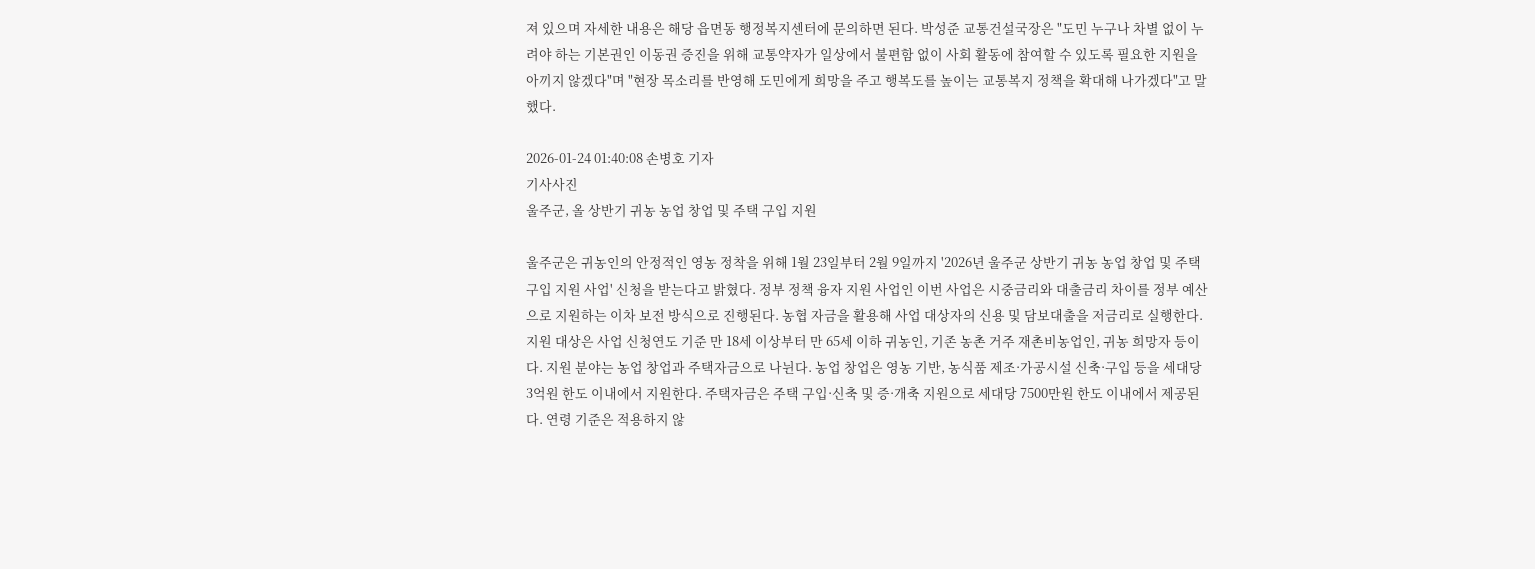져 있으며 자세한 내용은 해당 읍면동 행정복지센터에 문의하면 된다. 박성준 교통건설국장은 "도민 누구나 차별 없이 누려야 하는 기본권인 이동권 증진을 위해 교통약자가 일상에서 불편함 없이 사회 활동에 참여할 수 있도록 필요한 지원을 아끼지 않겠다"며 "현장 목소리를 반영해 도민에게 희망을 주고 행복도를 높이는 교통복지 정책을 확대해 나가겠다"고 말했다.

2026-01-24 01:40:08 손병호 기자
기사사진
울주군, 올 상반기 귀농 농업 창업 및 주택 구입 지원

울주군은 귀농인의 안정적인 영농 정착을 위해 1월 23일부터 2월 9일까지 '2026년 울주군 상반기 귀농 농업 창업 및 주택 구입 지원 사업' 신청을 받는다고 밝혔다. 정부 정책 융자 지원 사업인 이번 사업은 시중금리와 대출금리 차이를 정부 예산으로 지원하는 이차 보전 방식으로 진행된다. 농협 자금을 활용해 사업 대상자의 신용 및 담보대출을 저금리로 실행한다. 지원 대상은 사업 신청연도 기준 만 18세 이상부터 만 65세 이하 귀농인, 기존 농촌 거주 재촌비농업인, 귀농 희망자 등이다. 지원 분야는 농업 창업과 주택자금으로 나뉜다. 농업 창업은 영농 기반, 농식품 제조·가공시설 신축·구입 등을 세대당 3억원 한도 이내에서 지원한다. 주택자금은 주택 구입·신축 및 증·개축 지원으로 세대당 7500만원 한도 이내에서 제공된다. 연령 기준은 적용하지 않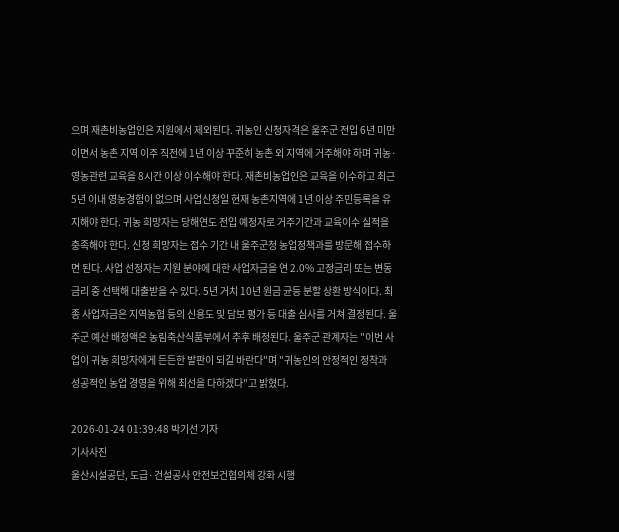으며 재촌비농업인은 지원에서 제외된다. 귀농인 신청자격은 울주군 전입 6년 미만이면서 농촌 지역 이주 직전에 1년 이상 꾸준히 농촌 외 지역에 거주해야 하며 귀농·영농관련 교육을 8시간 이상 이수해야 한다. 재촌비농업인은 교육을 이수하고 최근 5년 이내 영농경험이 없으며 사업신청일 현재 농촌지역에 1년 이상 주민등록을 유지해야 한다. 귀농 희망자는 당해연도 전입 예정자로 거주기간과 교육이수 실적을 충족해야 한다. 신청 희망자는 접수 기간 내 울주군청 농업정책과를 방문해 접수하면 된다. 사업 선정자는 지원 분야에 대한 사업자금을 연 2.0% 고정금리 또는 변동금리 중 선택해 대출받을 수 있다. 5년 거치 10년 원금 균등 분할 상환 방식이다. 최종 사업자금은 지역농협 등의 신용도 및 담보 평가 등 대출 심사를 거쳐 결정된다. 울주군 예산 배정액은 농림축산식품부에서 추후 배정된다. 울주군 관계자는 "이번 사업이 귀농 희망자에게 든든한 발판이 되길 바란다"며 "귀농인의 안정적인 정착과 성공적인 농업 경영을 위해 최선을 다하겠다"고 밝혔다.

2026-01-24 01:39:48 박기선 기자
기사사진
울산시설공단, 도급·건설공사 안전보건협의체 강화 시행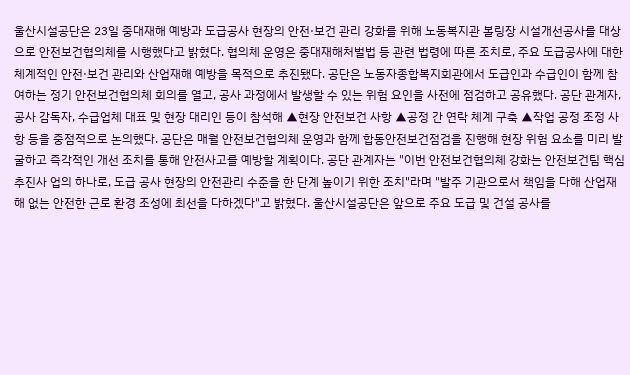울산시설공단은 23일 중대재해 예방과 도급공사 현장의 안전·보건 관리 강화를 위해 노동복지관 볼링장 시설개선공사를 대상으로 안전보건협의체를 시행했다고 밝혔다. 협의체 운영은 중대재해처벌법 등 관련 법령에 따른 조치로, 주요 도급공사에 대한 체계적인 안전·보건 관리와 산업재해 예방을 목적으로 추진됐다. 공단은 노동자종합복지회관에서 도급인과 수급인이 함께 참여하는 정기 안전보건협의체 회의를 열고, 공사 과정에서 발생할 수 있는 위험 요인을 사전에 점검하고 공유했다. 공단 관계자, 공사 감독자, 수급업체 대표 및 현장 대리인 등이 참석해 ▲현장 안전보건 사항 ▲공정 간 연락 체계 구축 ▲작업 공정 조정 사항 등을 중점적으로 논의했다. 공단은 매월 안전보건협의체 운영과 함께 합동안전보건점검을 진행해 현장 위험 요소를 미리 발굴하고 즉각적인 개선 조치를 통해 안전사고를 예방할 계획이다. 공단 관계자는 "이번 안전보건협의체 강화는 안전보건팀 핵심 추진사 업의 하나로, 도급 공사 현장의 안전관리 수준을 한 단계 높이기 위한 조치"라며 "발주 기관으로서 책임을 다해 산업재해 없는 안전한 근로 환경 조성에 최선을 다하겠다"고 밝혔다. 울산시설공단은 앞으로 주요 도급 및 건설 공사를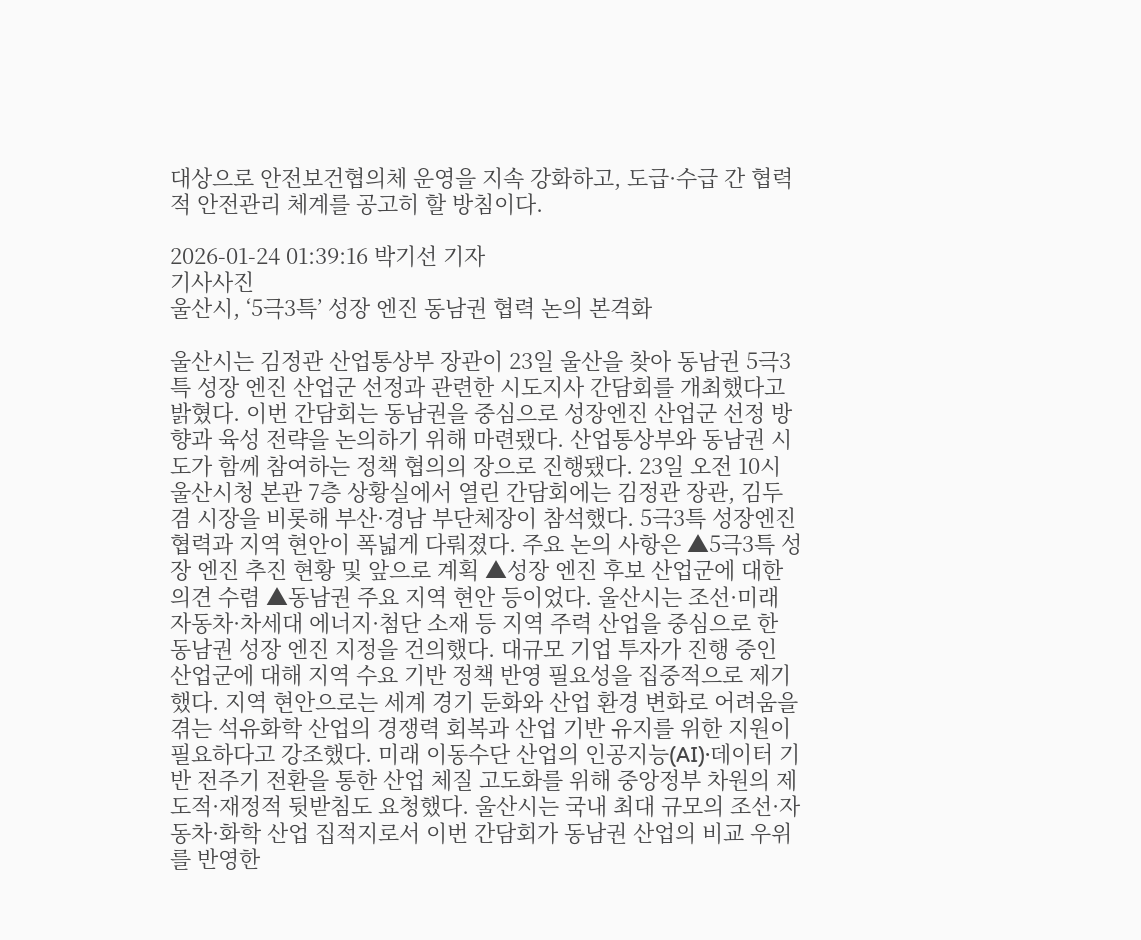대상으로 안전보건협의체 운영을 지속 강화하고, 도급·수급 간 협력적 안전관리 체계를 공고히 할 방침이다.

2026-01-24 01:39:16 박기선 기자
기사사진
울산시, ‘5극3특’ 성장 엔진 동남권 협력 논의 본격화

울산시는 김정관 산업통상부 장관이 23일 울산을 찾아 동남권 5극3특 성장 엔진 산업군 선정과 관련한 시도지사 간담회를 개최했다고 밝혔다. 이번 간담회는 동남권을 중심으로 성장엔진 산업군 선정 방향과 육성 전략을 논의하기 위해 마련됐다. 산업통상부와 동남권 시도가 함께 참여하는 정책 협의의 장으로 진행됐다. 23일 오전 10시 울산시청 본관 7층 상황실에서 열린 간담회에는 김정관 장관, 김두겸 시장을 비롯해 부산·경남 부단체장이 참석했다. 5극3특 성장엔진 협력과 지역 현안이 폭넓게 다뤄졌다. 주요 논의 사항은 ▲5극3특 성장 엔진 추진 현황 및 앞으로 계획 ▲성장 엔진 후보 산업군에 대한 의견 수렴 ▲동남권 주요 지역 현안 등이었다. 울산시는 조선·미래 자동차·차세대 에너지·첨단 소재 등 지역 주력 산업을 중심으로 한 동남권 성장 엔진 지정을 건의했다. 대규모 기업 투자가 진행 중인 산업군에 대해 지역 수요 기반 정책 반영 필요성을 집중적으로 제기했다. 지역 현안으로는 세계 경기 둔화와 산업 환경 변화로 어려움을 겪는 석유화학 산업의 경쟁력 회복과 산업 기반 유지를 위한 지원이 필요하다고 강조했다. 미래 이동수단 산업의 인공지능(AI)·데이터 기반 전주기 전환을 통한 산업 체질 고도화를 위해 중앙정부 차원의 제도적·재정적 뒷받침도 요청했다. 울산시는 국내 최대 규모의 조선·자동차·화학 산업 집적지로서 이번 간담회가 동남권 산업의 비교 우위를 반영한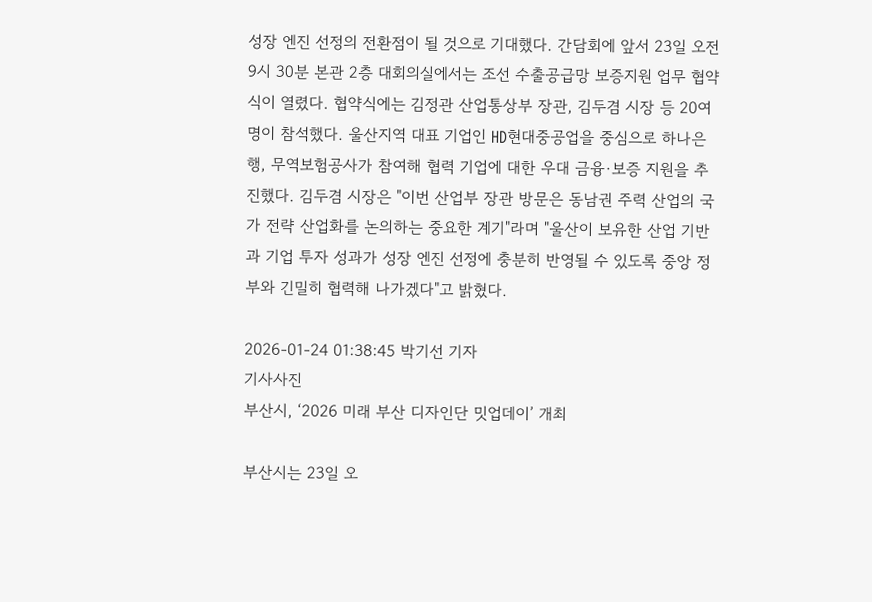성장 엔진 선정의 전환점이 될 것으로 기대했다. 간담회에 앞서 23일 오전 9시 30분 본관 2층 대회의실에서는 조선 수출공급망 보증지원 업무 협약식이 열렸다. 협약식에는 김정관 산업통상부 장관, 김두겸 시장 등 20여 명이 참석했다. 울산지역 대표 기업인 HD현대중공업을 중심으로 하나은행, 무역보험공사가 참여해 협력 기업에 대한 우대 금융·보증 지원을 추진했다. 김두겸 시장은 "이번 산업부 장관 방문은 동남권 주력 산업의 국가 전략 산업화를 논의하는 중요한 계기"라며 "울산이 보유한 산업 기반과 기업 투자 성과가 성장 엔진 선정에 충분히 반영될 수 있도록 중앙 정부와 긴밀히 협력해 나가겠다"고 밝혔다.

2026-01-24 01:38:45 박기선 기자
기사사진
부산시, ‘2026 미래 부산 디자인단 밋업데이’ 개최

부산시는 23일 오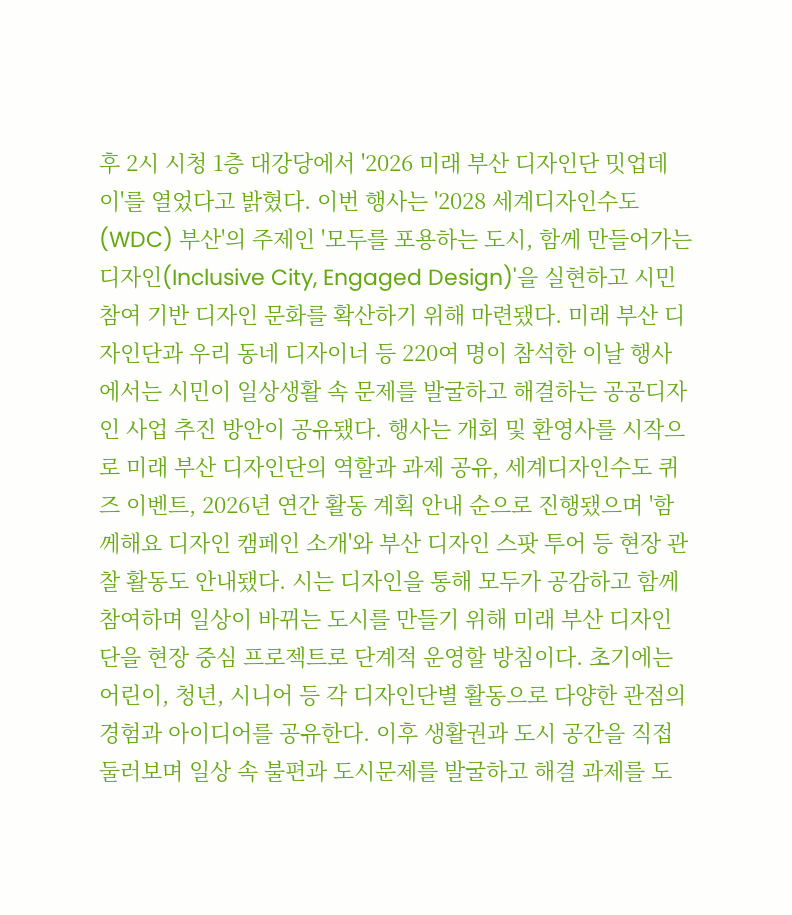후 2시 시청 1층 대강당에서 '2026 미래 부산 디자인단 밋업데이'를 열었다고 밝혔다. 이번 행사는 '2028 세계디자인수도(WDC) 부산'의 주제인 '모두를 포용하는 도시, 함께 만들어가는 디자인(Inclusive City, Engaged Design)'을 실현하고 시민 참여 기반 디자인 문화를 확산하기 위해 마련됐다. 미래 부산 디자인단과 우리 동네 디자이너 등 220여 명이 참석한 이날 행사에서는 시민이 일상생활 속 문제를 발굴하고 해결하는 공공디자인 사업 추진 방안이 공유됐다. 행사는 개회 및 환영사를 시작으로 미래 부산 디자인단의 역할과 과제 공유, 세계디자인수도 퀴즈 이벤트, 2026년 연간 활동 계획 안내 순으로 진행됐으며 '함께해요 디자인 캠페인 소개'와 부산 디자인 스팟 투어 등 현장 관찰 활동도 안내됐다. 시는 디자인을 통해 모두가 공감하고 함께 참여하며 일상이 바뀌는 도시를 만들기 위해 미래 부산 디자인단을 현장 중심 프로젝트로 단계적 운영할 방침이다. 초기에는 어린이, 청년, 시니어 등 각 디자인단별 활동으로 다양한 관점의 경험과 아이디어를 공유한다. 이후 생활권과 도시 공간을 직접 둘러보며 일상 속 불편과 도시문제를 발굴하고 해결 과제를 도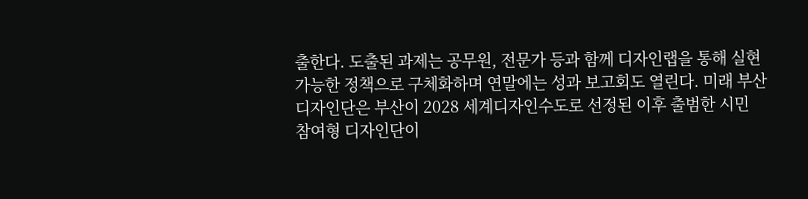출한다. 도출된 과제는 공무원, 전문가 등과 함께 디자인랩을 통해 실현 가능한 정책으로 구체화하며 연말에는 성과 보고회도 열린다. 미래 부산 디자인단은 부산이 2028 세계디자인수도로 선정된 이후 출범한 시민 참여형 디자인단이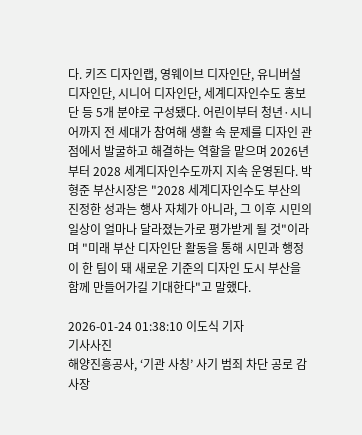다. 키즈 디자인랩, 영웨이브 디자인단, 유니버설 디자인단, 시니어 디자인단, 세계디자인수도 홍보단 등 5개 분야로 구성됐다. 어린이부터 청년·시니어까지 전 세대가 참여해 생활 속 문제를 디자인 관점에서 발굴하고 해결하는 역할을 맡으며 2026년부터 2028 세계디자인수도까지 지속 운영된다. 박형준 부산시장은 "2028 세계디자인수도 부산의 진정한 성과는 행사 자체가 아니라, 그 이후 시민의 일상이 얼마나 달라졌는가로 평가받게 될 것"이라며 "미래 부산 디자인단 활동을 통해 시민과 행정이 한 팀이 돼 새로운 기준의 디자인 도시 부산을 함께 만들어가길 기대한다"고 말했다.

2026-01-24 01:38:10 이도식 기자
기사사진
해양진흥공사, ‘기관 사칭’ 사기 범죄 차단 공로 감사장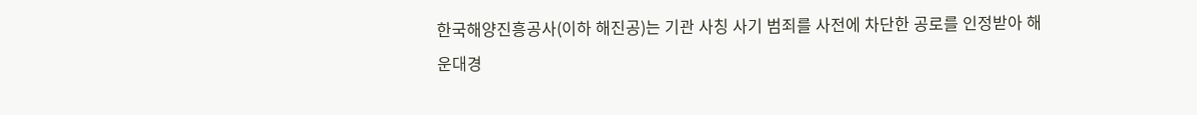한국해양진흥공사(이하 해진공)는 기관 사칭 사기 범죄를 사전에 차단한 공로를 인정받아 해운대경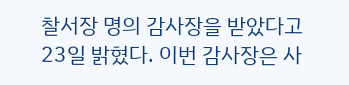찰서장 명의 감사장을 받았다고 23일 밝혔다. 이번 감사장은 사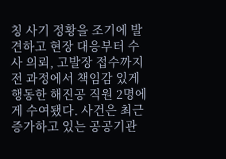칭 사기 정황을 조기에 발견하고 현장 대응부터 수사 의뢰, 고발장 접수까지 전 과정에서 책임감 있게 행동한 해진공 직원 2명에게 수여됐다. 사건은 최근 증가하고 있는 공공기관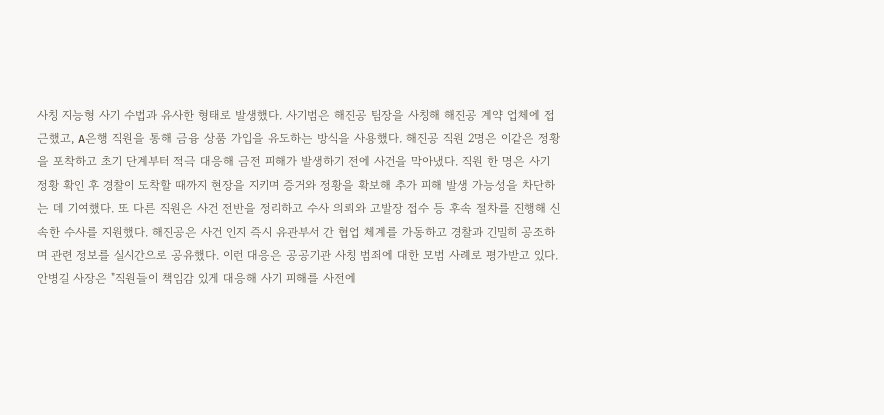사칭 지능형 사기 수법과 유사한 형태로 발생했다. 사기범은 해진공 팀장을 사칭해 해진공 계약 업체에 접근했고, A은행 직원을 통해 금융 상품 가입을 유도하는 방식을 사용했다. 해진공 직원 2명은 이같은 정황을 포착하고 초기 단계부터 적극 대응해 금전 피해가 발생하기 전에 사건을 막아냈다. 직원 한 명은 사기 정황 확인 후 경찰이 도착할 때까지 현장을 지키며 증거와 정황을 확보해 추가 피해 발생 가능성을 차단하는 데 기여했다. 또 다른 직원은 사건 전반을 정리하고 수사 의뢰와 고발장 접수 등 후속 절차를 진행해 신속한 수사를 지원했다. 해진공은 사건 인지 즉시 유관부서 간 협업 체계를 가동하고 경찰과 긴밀히 공조하며 관련 정보를 실시간으로 공유했다. 이런 대응은 공공기관 사칭 범죄에 대한 모범 사례로 평가받고 있다. 안병길 사장은 "직원들이 책임감 있게 대응해 사기 피해를 사전에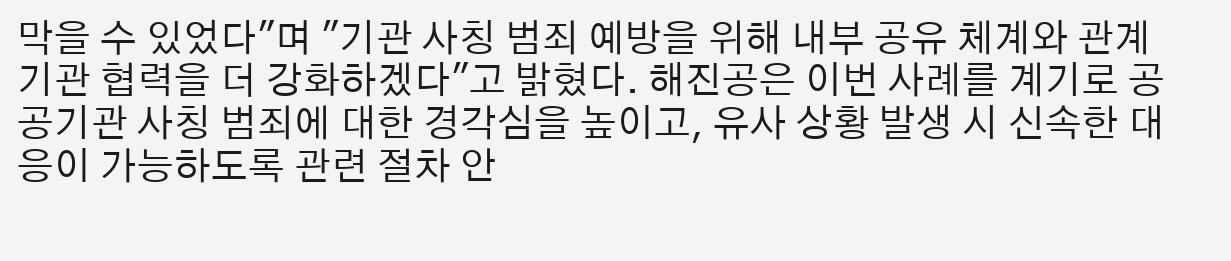막을 수 있었다"며 "기관 사칭 범죄 예방을 위해 내부 공유 체계와 관계 기관 협력을 더 강화하겠다"고 밝혔다. 해진공은 이번 사례를 계기로 공공기관 사칭 범죄에 대한 경각심을 높이고, 유사 상황 발생 시 신속한 대응이 가능하도록 관련 절차 안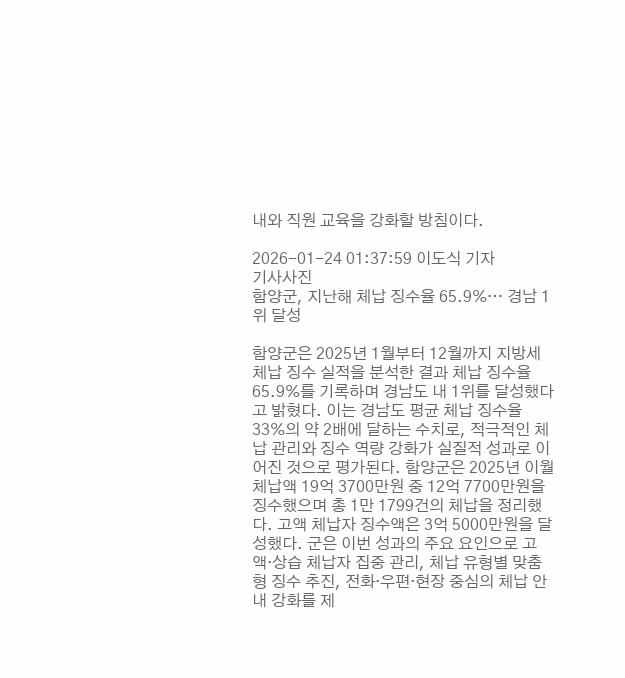내와 직원 교육을 강화할 방침이다.

2026-01-24 01:37:59 이도식 기자
기사사진
함양군, 지난해 체납 징수율 65.9%… 경남 1위 달성

함양군은 2025년 1월부터 12월까지 지방세 체납 징수 실적을 분석한 결과 체납 징수율 65.9%를 기록하며 경남도 내 1위를 달성했다고 밝혔다. 이는 경남도 평균 체납 징수율 33%의 약 2배에 달하는 수치로, 적극적인 체납 관리와 징수 역량 강화가 실질적 성과로 이어진 것으로 평가된다. 함양군은 2025년 이월 체납액 19억 3700만원 중 12억 7700만원을 징수했으며 총 1만 1799건의 체납을 정리했다. 고액 체납자 징수액은 3억 5000만원을 달성했다. 군은 이번 성과의 주요 요인으로 고액·상습 체납자 집중 관리, 체납 유형별 맞춤형 징수 추진, 전화·우편·현장 중심의 체납 안내 강화를 제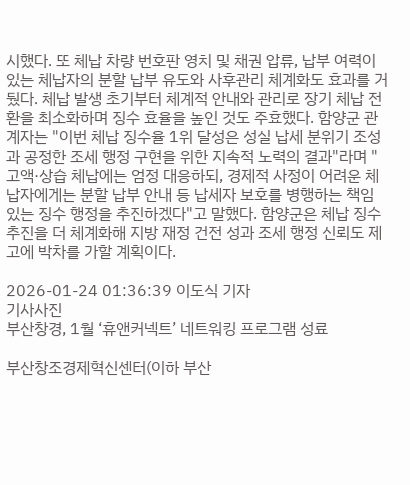시했다. 또 체납 차량 번호판 영치 및 채권 압류, 납부 여력이 있는 체납자의 분할 납부 유도와 사후관리 체계화도 효과를 거뒀다. 체납 발생 초기부터 체계적 안내와 관리로 장기 체납 전환을 최소화하며 징수 효율을 높인 것도 주효했다. 함양군 관계자는 "이번 체납 징수율 1위 달성은 성실 납세 분위기 조성과 공정한 조세 행정 구현을 위한 지속적 노력의 결과"라며 "고액·상습 체납에는 엄정 대응하되, 경제적 사정이 어려운 체납자에게는 분할 납부 안내 등 납세자 보호를 병행하는 책임 있는 징수 행정을 추진하겠다"고 말했다. 함양군은 체납 징수 추진을 더 체계화해 지방 재정 건전 성과 조세 행정 신뢰도 제고에 박차를 가할 계획이다.

2026-01-24 01:36:39 이도식 기자
기사사진
부산창경, 1월 ‘휴앤커넥트’ 네트워킹 프로그램 성료

부산창조경제혁신센터(이하 부산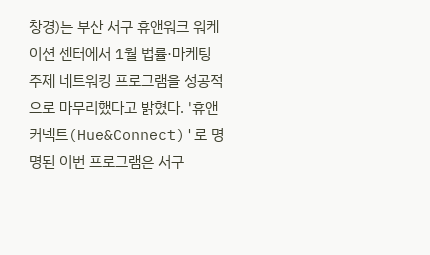창경)는 부산 서구 휴앤워크 워케이션 센터에서 1월 법률·마케팅 주제 네트워킹 프로그램을 성공적으로 마무리했다고 밝혔다. '휴앤커넥트(Hue&Connect)'로 명명된 이번 프로그램은 서구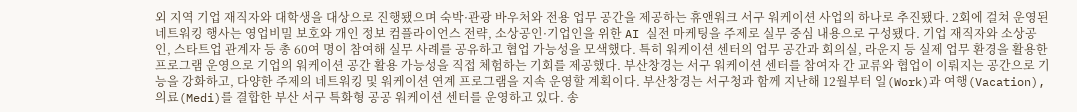외 지역 기업 재직자와 대학생을 대상으로 진행됐으며 숙박·관광 바우처와 전용 업무 공간을 제공하는 휴앤워크 서구 워케이션 사업의 하나로 추진됐다. 2회에 걸쳐 운영된 네트워킹 행사는 영업비밀 보호와 개인 정보 컴플라이언스 전략, 소상공인·기업인을 위한 AI 실전 마케팅을 주제로 실무 중심 내용으로 구성됐다. 기업 재직자와 소상공인, 스타트업 관계자 등 총 60여 명이 참여해 실무 사례를 공유하고 협업 가능성을 모색했다. 특히 워케이션 센터의 업무 공간과 회의실, 라운지 등 실제 업무 환경을 활용한 프로그램 운영으로 기업의 워케이션 공간 활용 가능성을 직접 체험하는 기회를 제공했다. 부산창경는 서구 워케이션 센터를 참여자 간 교류와 협업이 이뤄지는 공간으로 기능을 강화하고, 다양한 주제의 네트워킹 및 워케이션 연계 프로그램을 지속 운영할 계획이다. 부산창경는 서구청과 함께 지난해 12월부터 일(Work)과 여행(Vacation), 의료(Medi)를 결합한 부산 서구 특화형 공공 워케이션 센터를 운영하고 있다. 송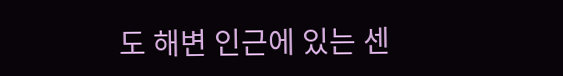도 해변 인근에 있는 센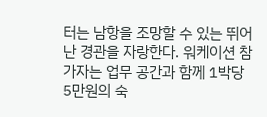터는 남항을 조망할 수 있는 뛰어난 경관을 자랑한다. 워케이션 참가자는 업무 공간과 함께 1박당 5만원의 숙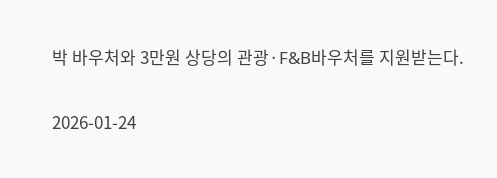박 바우처와 3만원 상당의 관광·F&B바우처를 지원받는다.

2026-01-24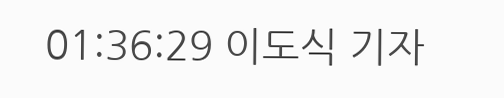01:36:29 이도식 기자